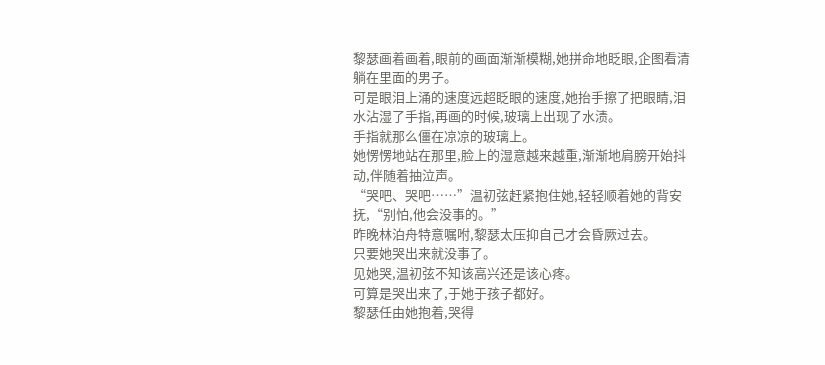黎瑟画着画着,眼前的画面渐渐模糊,她拼命地眨眼,企图看清躺在里面的男子。
可是眼泪上涌的速度远超眨眼的速度,她抬手擦了把眼睛,泪水沾湿了手指,再画的时候,玻璃上出现了水渍。
手指就那么僵在凉凉的玻璃上。
她愣愣地站在那里,脸上的湿意越来越重,渐渐地肩膀开始抖动,伴随着抽泣声。
“哭吧、哭吧……”温初弦赶紧抱住她,轻轻顺着她的背安抚,“别怕,他会没事的。”
昨晚林泊舟特意嘱咐,黎瑟太压抑自己才会昏厥过去。
只要她哭出来就没事了。
见她哭,温初弦不知该高兴还是该心疼。
可算是哭出来了,于她于孩子都好。
黎瑟任由她抱着,哭得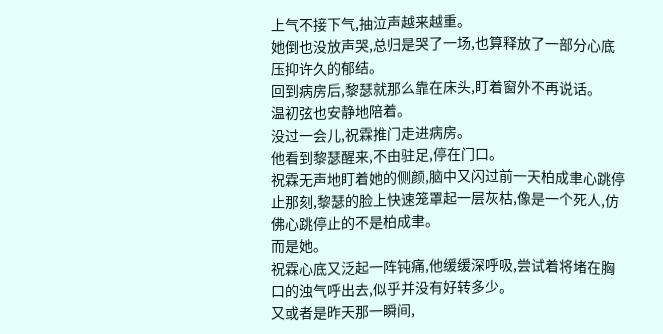上气不接下气,抽泣声越来越重。
她倒也没放声哭,总归是哭了一场,也算释放了一部分心底压抑许久的郁结。
回到病房后,黎瑟就那么靠在床头,盯着窗外不再说话。
温初弦也安静地陪着。
没过一会儿,祝霖推门走进病房。
他看到黎瑟醒来,不由驻足,停在门口。
祝霖无声地盯着她的侧颜,脑中又闪过前一天柏成聿心跳停止那刻,黎瑟的脸上快速笼罩起一层灰枯,像是一个死人,仿佛心跳停止的不是柏成聿。
而是她。
祝霖心底又泛起一阵钝痛,他缓缓深呼吸,尝试着将堵在胸口的浊气呼出去,似乎并没有好转多少。
又或者是昨天那一瞬间,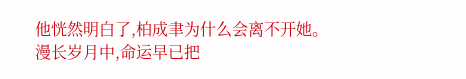他恍然明白了,柏成聿为什么会离不开她。
漫长岁月中,命运早已把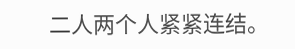二人两个人紧紧连结。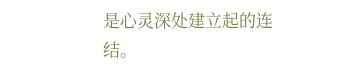是心灵深处建立起的连结。